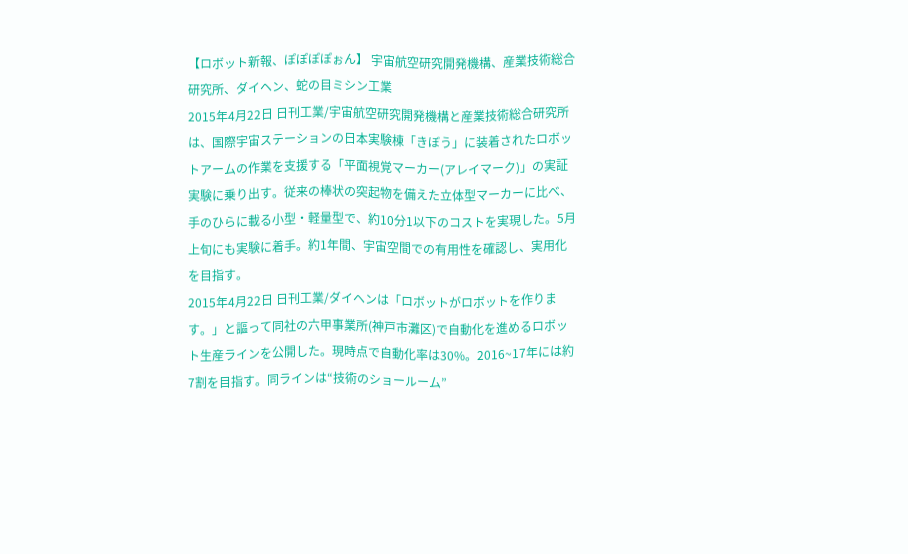【ロボット新報、ぽぽぽぽぉん】 宇宙航空研究開発機構、産業技術総合研究所、ダイヘン、蛇の目ミシン工業
2015年4月22日 日刊工業/宇宙航空研究開発機構と産業技術総合研究所は、国際宇宙ステーションの日本実験棟「きぼう」に装着されたロボットアームの作業を支援する「平面視覚マーカー(アレイマーク)」の実証実験に乗り出す。従来の棒状の突起物を備えた立体型マーカーに比べ、手のひらに載る小型・軽量型で、約10分1以下のコストを実現した。5月上旬にも実験に着手。約1年間、宇宙空間での有用性を確認し、実用化を目指す。
2015年4月22日 日刊工業/ダイヘンは「ロボットがロボットを作ります。」と謳って同社の六甲事業所(神戸市灘区)で自動化を進めるロボット生産ラインを公開した。現時点で自動化率は30%。2016~17年には約7割を目指す。同ラインは“技術のショールーム”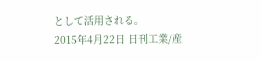として活用される。
2015年4月22日 日刊工業/産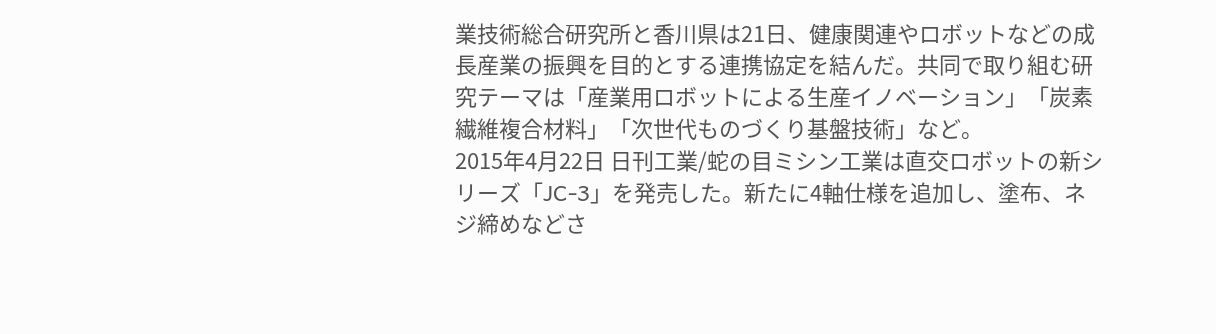業技術総合研究所と香川県は21日、健康関連やロボットなどの成長産業の振興を目的とする連携協定を結んだ。共同で取り組む研究テーマは「産業用ロボットによる生産イノベーション」「炭素繊維複合材料」「次世代ものづくり基盤技術」など。
2015年4月22日 日刊工業/蛇の目ミシン工業は直交ロボットの新シリーズ「JC‐3」を発売した。新たに4軸仕様を追加し、塗布、ネジ締めなどさ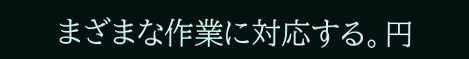まざまな作業に対応する。円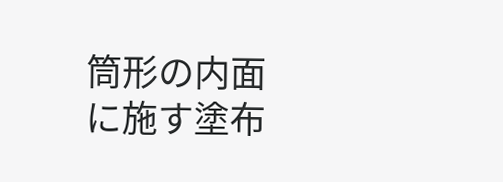筒形の内面に施す塗布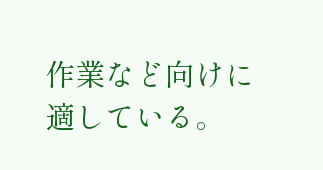作業など向けに適している。